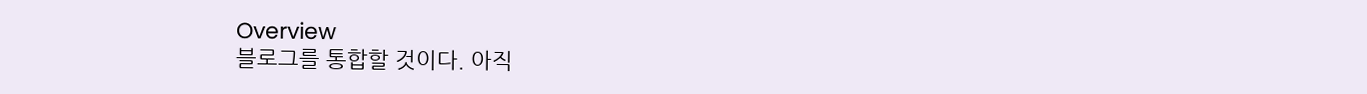Overview
블로그를 통합할 것이다. 아직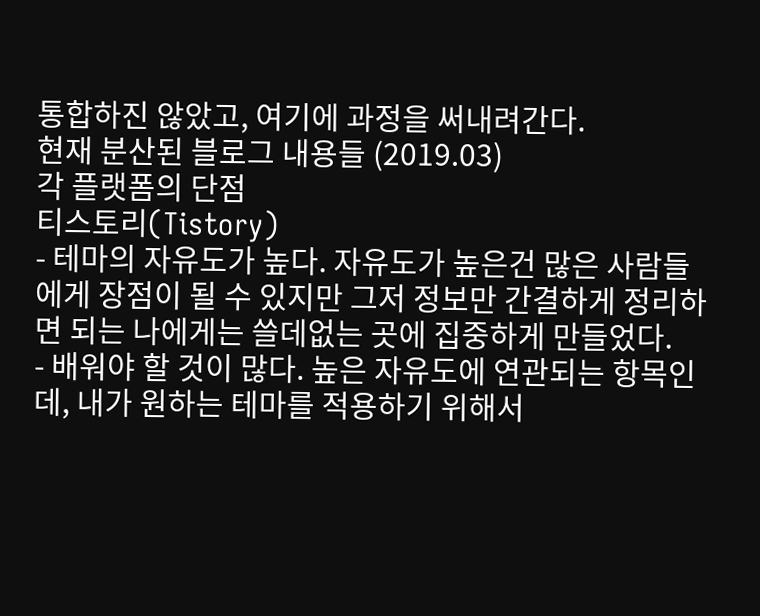통합하진 않았고, 여기에 과정을 써내려간다.
현재 분산된 블로그 내용들 (2019.03)
각 플랫폼의 단점
티스토리(Tistory)
- 테마의 자유도가 높다. 자유도가 높은건 많은 사람들에게 장점이 될 수 있지만 그저 정보만 간결하게 정리하면 되는 나에게는 쓸데없는 곳에 집중하게 만들었다.
- 배워야 할 것이 많다. 높은 자유도에 연관되는 항목인데, 내가 원하는 테마를 적용하기 위해서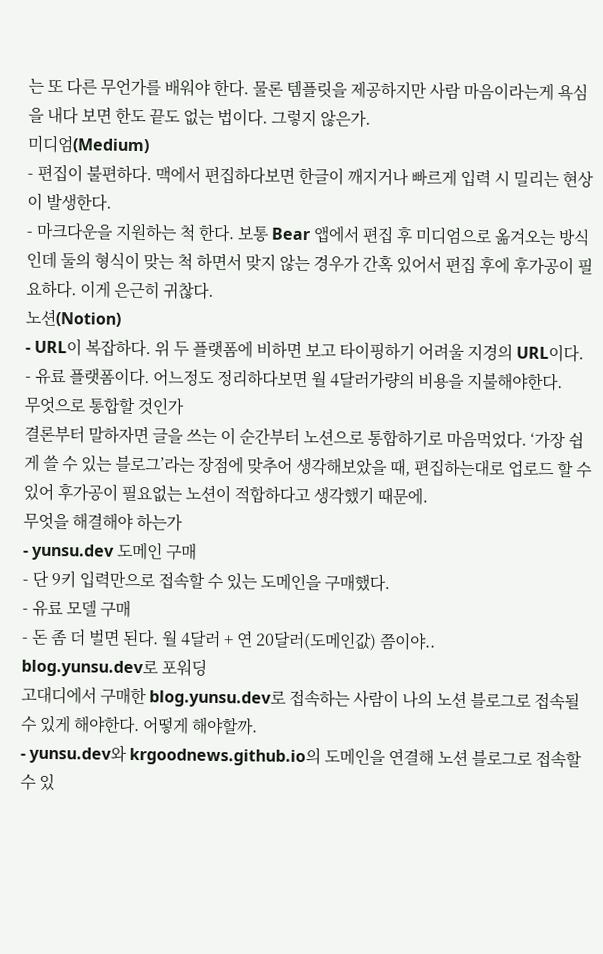는 또 다른 무언가를 배워야 한다. 물론 템플릿을 제공하지만 사람 마음이라는게 욕심을 내다 보면 한도 끝도 없는 법이다. 그렇지 않은가.
미디엄(Medium)
- 편집이 불편하다. 맥에서 편집하다보면 한글이 깨지거나 빠르게 입력 시 밀리는 현상이 발생한다.
- 마크다운을 지원하는 척 한다. 보통 Bear 앱에서 편집 후 미디엄으로 옮겨오는 방식인데 둘의 형식이 맞는 척 하면서 맞지 않는 경우가 간혹 있어서 편집 후에 후가공이 필요하다. 이게 은근히 귀찮다.
노션(Notion)
- URL이 복잡하다. 위 두 플랫폼에 비하면 보고 타이핑하기 어려울 지경의 URL이다.
- 유료 플랫폼이다. 어느정도 정리하다보면 월 4달러가량의 비용을 지불해야한다.
무엇으로 통합할 것인가
결론부터 말하자면 글을 쓰는 이 순간부터 노션으로 통합하기로 마음먹었다. ‘가장 쉽게 쓸 수 있는 블로그’라는 장점에 맞추어 생각해보았을 때, 편집하는대로 업로드 할 수 있어 후가공이 필요없는 노션이 적합하다고 생각했기 때문에.
무엇을 해결해야 하는가
- yunsu.dev 도메인 구매
- 단 9키 입력만으로 접속할 수 있는 도메인을 구매했다.
- 유료 모델 구매
- 돈 좀 더 벌면 된다. 월 4달러 + 연 20달러(도메인값) 쯤이야..
blog.yunsu.dev로 포워딩
고대디에서 구매한 blog.yunsu.dev로 접속하는 사람이 나의 노션 블로그로 접속될 수 있게 해야한다. 어떻게 해야할까.
- yunsu.dev와 krgoodnews.github.io의 도메인을 연결해 노션 블로그로 접속할 수 있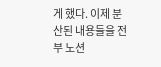게 했다. 이제 분산된 내용들을 전부 노션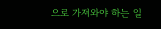으로 가져와야 하는 일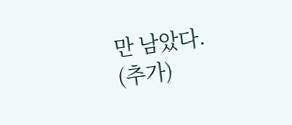만 남았다.
(추가)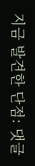지금 발견한 단점: 댓글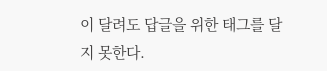이 달려도 답글을 위한 태그를 달지 못한다.